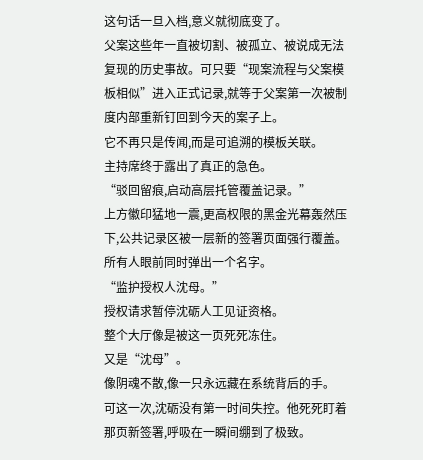这句话一旦入档,意义就彻底变了。
父案这些年一直被切割、被孤立、被说成无法复现的历史事故。可只要“现案流程与父案模板相似”进入正式记录,就等于父案第一次被制度内部重新钉回到今天的案子上。
它不再只是传闻,而是可追溯的模板关联。
主持席终于露出了真正的急色。
“驳回留痕,启动高层托管覆盖记录。”
上方徽印猛地一震,更高权限的黑金光幕轰然压下,公共记录区被一层新的签署页面强行覆盖。所有人眼前同时弹出一个名字。
“监护授权人沈母。”
授权请求暂停沈砺人工见证资格。
整个大厅像是被这一页死死冻住。
又是“沈母”。
像阴魂不散,像一只永远藏在系统背后的手。
可这一次,沈砺没有第一时间失控。他死死盯着那页新签署,呼吸在一瞬间绷到了极致。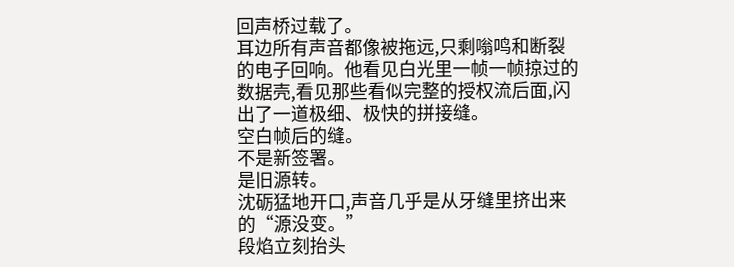回声桥过载了。
耳边所有声音都像被拖远,只剩嗡鸣和断裂的电子回响。他看见白光里一帧一帧掠过的数据壳,看见那些看似完整的授权流后面,闪出了一道极细、极快的拼接缝。
空白帧后的缝。
不是新签署。
是旧源转。
沈砺猛地开口,声音几乎是从牙缝里挤出来的“源没变。”
段焰立刻抬头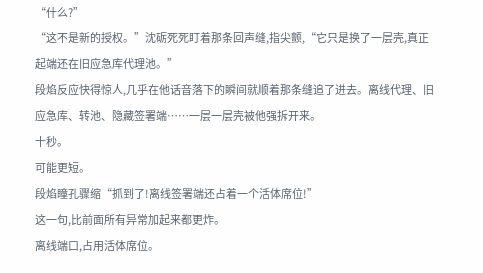“什么?”
“这不是新的授权。”沈砺死死盯着那条回声缝,指尖颤,“它只是换了一层壳,真正起端还在旧应急库代理池。”
段焰反应快得惊人,几乎在他话音落下的瞬间就顺着那条缝追了进去。离线代理、旧应急库、转池、隐藏签署端……一层一层壳被他强拆开来。
十秒。
可能更短。
段焰瞳孔骤缩“抓到了!离线签署端还占着一个活体席位!”
这一句,比前面所有异常加起来都更炸。
离线端口,占用活体席位。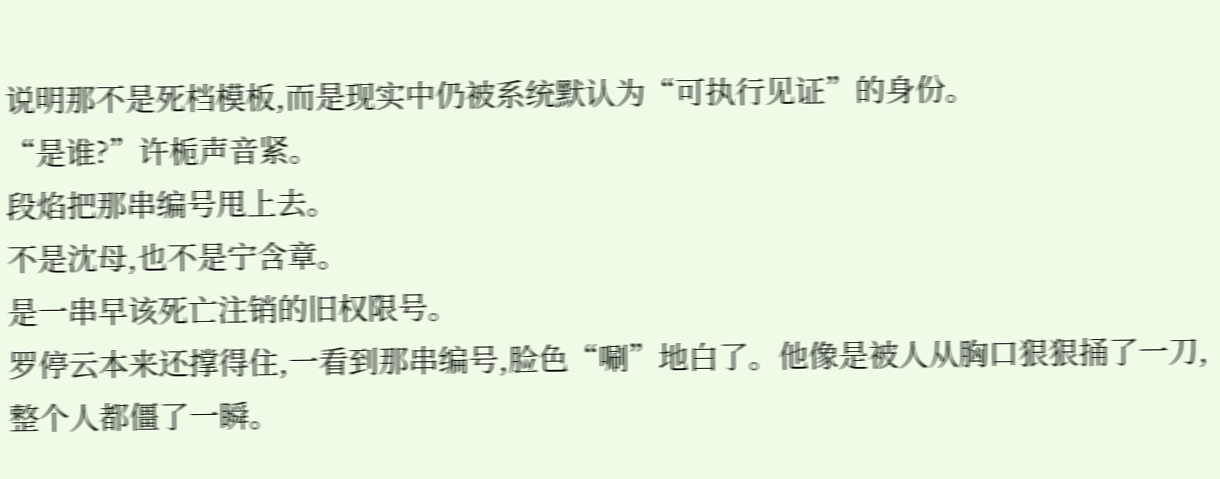说明那不是死档模板,而是现实中仍被系统默认为“可执行见证”的身份。
“是谁?”许栀声音紧。
段焰把那串编号甩上去。
不是沈母,也不是宁含章。
是一串早该死亡注销的旧权限号。
罗停云本来还撑得住,一看到那串编号,脸色“唰”地白了。他像是被人从胸口狠狠捅了一刀,整个人都僵了一瞬。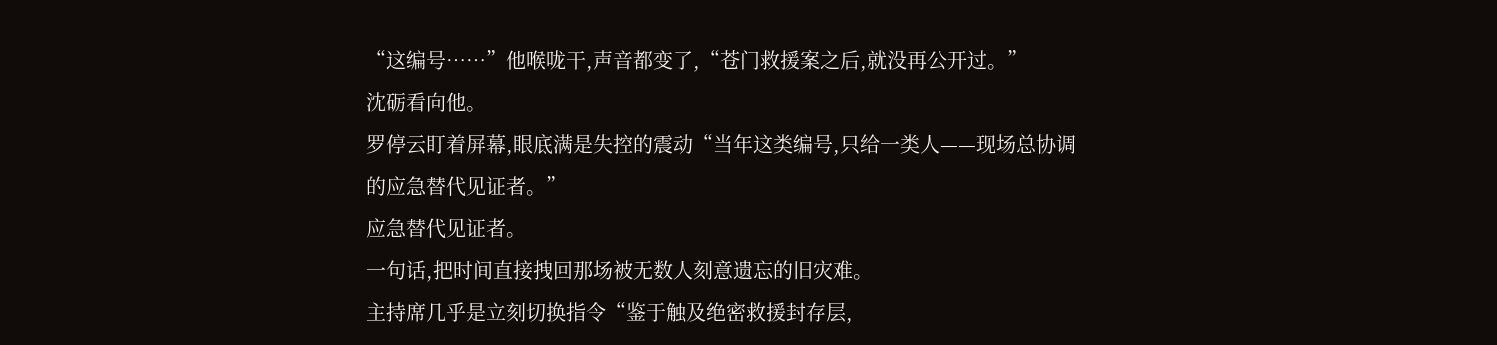“这编号……”他喉咙干,声音都变了,“苍门救援案之后,就没再公开过。”
沈砺看向他。
罗停云盯着屏幕,眼底满是失控的震动“当年这类编号,只给一类人——现场总协调的应急替代见证者。”
应急替代见证者。
一句话,把时间直接拽回那场被无数人刻意遗忘的旧灾难。
主持席几乎是立刻切换指令“鉴于触及绝密救援封存层,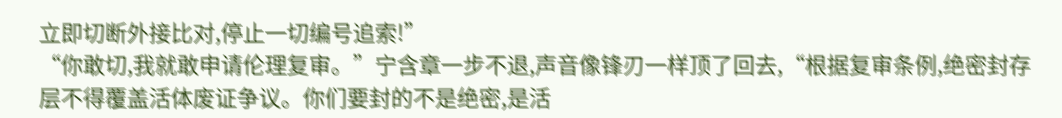立即切断外接比对,停止一切编号追索!”
“你敢切,我就敢申请伦理复审。”宁含章一步不退,声音像锋刃一样顶了回去,“根据复审条例,绝密封存层不得覆盖活体废证争议。你们要封的不是绝密,是活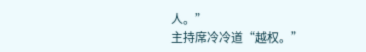人。”
主持席冷冷道“越权。”